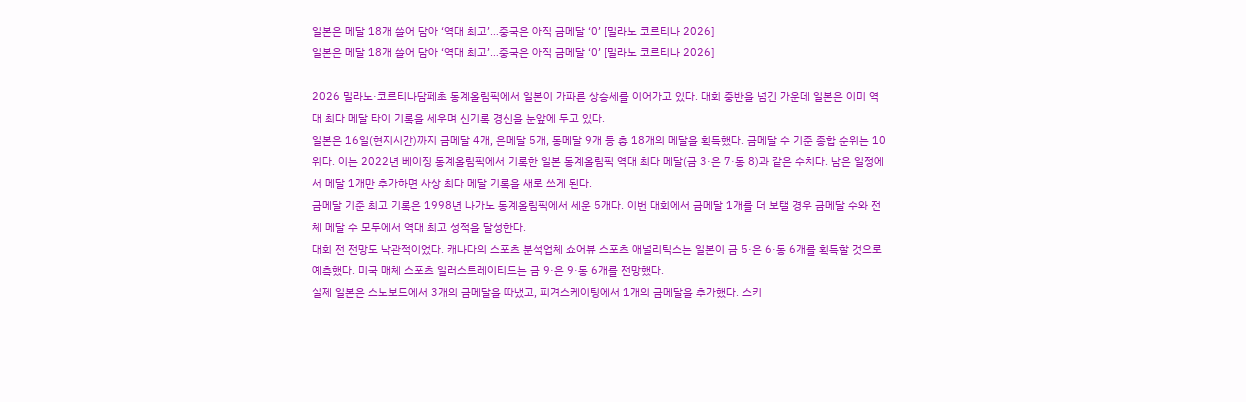일본은 메달 18개 쓸어 담아 ‘역대 최고’…중국은 아직 금메달 ‘0’ [밀라노 코르티나 2026]
일본은 메달 18개 쓸어 담아 ‘역대 최고’…중국은 아직 금메달 ‘0’ [밀라노 코르티나 2026]

2026 밀라노·코르티나담페초 동계올림픽에서 일본이 가파른 상승세를 이어가고 있다. 대회 중반을 넘긴 가운데 일본은 이미 역대 최다 메달 타이 기록을 세우며 신기록 경신을 눈앞에 두고 있다.
일본은 16일(현지시간)까지 금메달 4개, 은메달 5개, 동메달 9개 등 총 18개의 메달을 획득했다. 금메달 수 기준 종합 순위는 10위다. 이는 2022년 베이징 동계올림픽에서 기록한 일본 동계올림픽 역대 최다 메달(금 3·은 7·동 8)과 같은 수치다. 남은 일정에서 메달 1개만 추가하면 사상 최다 메달 기록을 새로 쓰게 된다.
금메달 기준 최고 기록은 1998년 나가노 동계올림픽에서 세운 5개다. 이번 대회에서 금메달 1개를 더 보탤 경우 금메달 수와 전체 메달 수 모두에서 역대 최고 성적을 달성한다.
대회 전 전망도 낙관적이었다. 캐나다의 스포츠 분석업체 쇼어뷰 스포츠 애널리틱스는 일본이 금 5·은 6·동 6개를 획득할 것으로 예측했다. 미국 매체 스포츠 일러스트레이티드는 금 9·은 9·동 6개를 전망했다.
실제 일본은 스노보드에서 3개의 금메달을 따냈고, 피겨스케이팅에서 1개의 금메달을 추가했다. 스키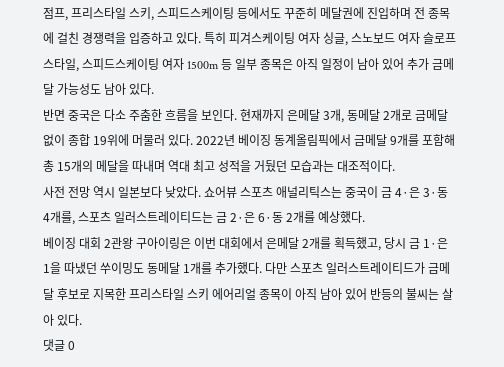점프, 프리스타일 스키, 스피드스케이팅 등에서도 꾸준히 메달권에 진입하며 전 종목에 걸친 경쟁력을 입증하고 있다. 특히 피겨스케이팅 여자 싱글, 스노보드 여자 슬로프스타일, 스피드스케이팅 여자 1500m 등 일부 종목은 아직 일정이 남아 있어 추가 금메달 가능성도 남아 있다.
반면 중국은 다소 주춤한 흐름을 보인다. 현재까지 은메달 3개, 동메달 2개로 금메달 없이 종합 19위에 머물러 있다. 2022년 베이징 동계올림픽에서 금메달 9개를 포함해 총 15개의 메달을 따내며 역대 최고 성적을 거뒀던 모습과는 대조적이다.
사전 전망 역시 일본보다 낮았다. 쇼어뷰 스포츠 애널리틱스는 중국이 금 4·은 3·동 4개를, 스포츠 일러스트레이티드는 금 2·은 6·동 2개를 예상했다.
베이징 대회 2관왕 구아이링은 이번 대회에서 은메달 2개를 획득했고, 당시 금 1·은 1을 따냈던 쑤이밍도 동메달 1개를 추가했다. 다만 스포츠 일러스트레이티드가 금메달 후보로 지목한 프리스타일 스키 에어리얼 종목이 아직 남아 있어 반등의 불씨는 살아 있다.
댓글 0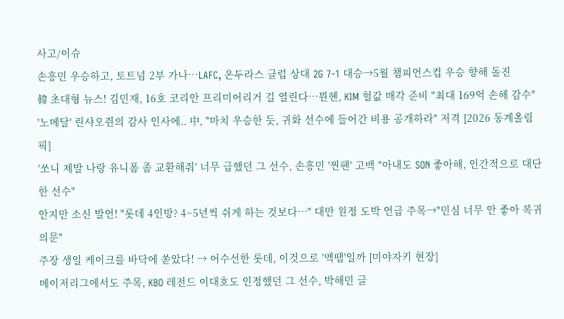사고/이슈
손흥민 우승하고, 토트넘 2부 가나…LAFC, 온두라스 클럽 상대 2G 7-1 대승→5월 챔피언스컵 우승 향해 돌진
韓 초대형 뉴스! 김민재, 16호 코리안 프리미어리거 길 열린다…뮌헨, KIM 헐값 매각 준비 "최대 169억 손해 감수"
'노메달' 린샤오쥔의 감사 인사에.. 中, "마치 우승한 듯, 귀화 선수에 들어간 비용 공개하라" 저격 [2026 동계올림픽]
'쏘니 제발 나랑 유니폼 좀 교환해줘' 너무 급했던 그 선수, 손흥민 '찐팬' 고백 "아내도 SON 좋아해, 인간적으로 대단한 선수"
안지만 소신 발언! "롯데 4인방? 4~5년씩 쉬게 하는 것보다…" 대만 원정 도박 언급 주목→"민심 너무 안 좋아 복귀 의문"
주장 생일 케이크를 바닥에 쏟았다! → 어수선한 롯데, 이것으로 '액땜'일까 [미야자키 현장]
메이저리그에서도 주목, KBO 레전드 이대호도 인정했던 그 선수, 박해민 글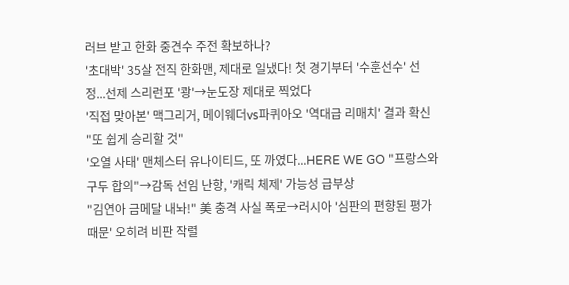러브 받고 한화 중견수 주전 확보하나?
'초대박' 35살 전직 한화맨, 제대로 일냈다! 첫 경기부터 '수훈선수' 선정...선제 스리런포 '쾅'→눈도장 제대로 찍었다
'직접 맞아본' 맥그리거, 메이웨더vs파퀴아오 '역대급 리매치' 결과 확신 "또 쉽게 승리할 것"
'오열 사태' 맨체스터 유나이티드, 또 까였다...HERE WE GO "프랑스와 구두 합의"→감독 선임 난항, '캐릭 체제' 가능성 급부상
"김연아 금메달 내놔!" 美 충격 사실 폭로→러시아 '심판의 편향된 평가 때문' 오히려 비판 작렬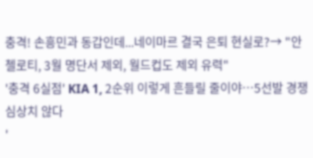충격! 손흥민과 동갑인데...네이마르 결국 은퇴 현실로?→ "안첼로티, 3월 명단서 제외, 월드컵도 제외 유력"
'충격 6실점' KIA 1, 2순위 이렇게 흔들릴 줄이야…5선발 경쟁 심상치 않다
'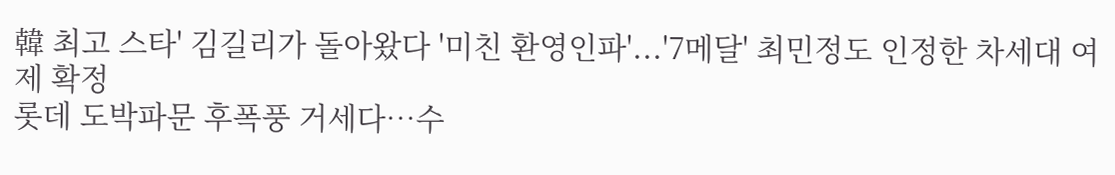韓 최고 스타' 김길리가 돌아왔다 '미친 환영인파'...'7메달' 최민정도 인정한 차세대 여제 확정
롯데 도박파문 후폭풍 거세다…수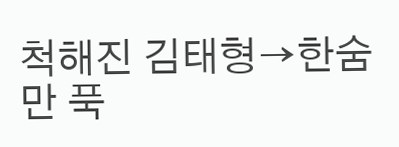척해진 김태형→한숨만 푹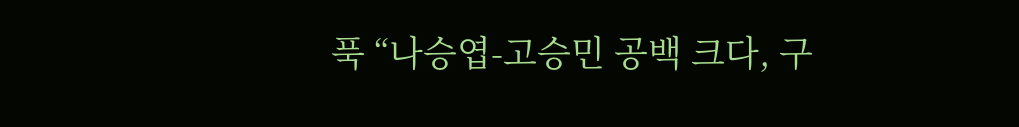푹 “나승엽-고승민 공백 크다, 구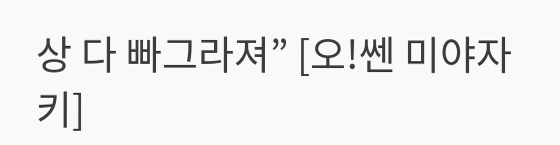상 다 빠그라져” [오!쎈 미야자키]